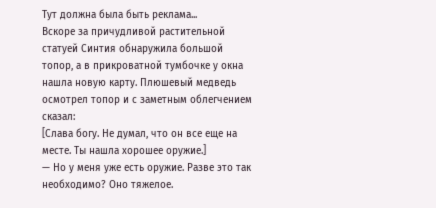Тут должна была быть реклама...
Вскоре за причудливой растительной статуей Синтия обнаружила большой топор, а в прикроватной тумбочке у окна нашла новую карту. Плюшевый медведь осмотрел топор и с заметным облегчением сказал:
[Слава богу. Не думал, что он все еще на месте. Ты нашла хорошее оружие.]
— Но у меня уже есть оружие. Разве это так необходимо? Оно тяжелое.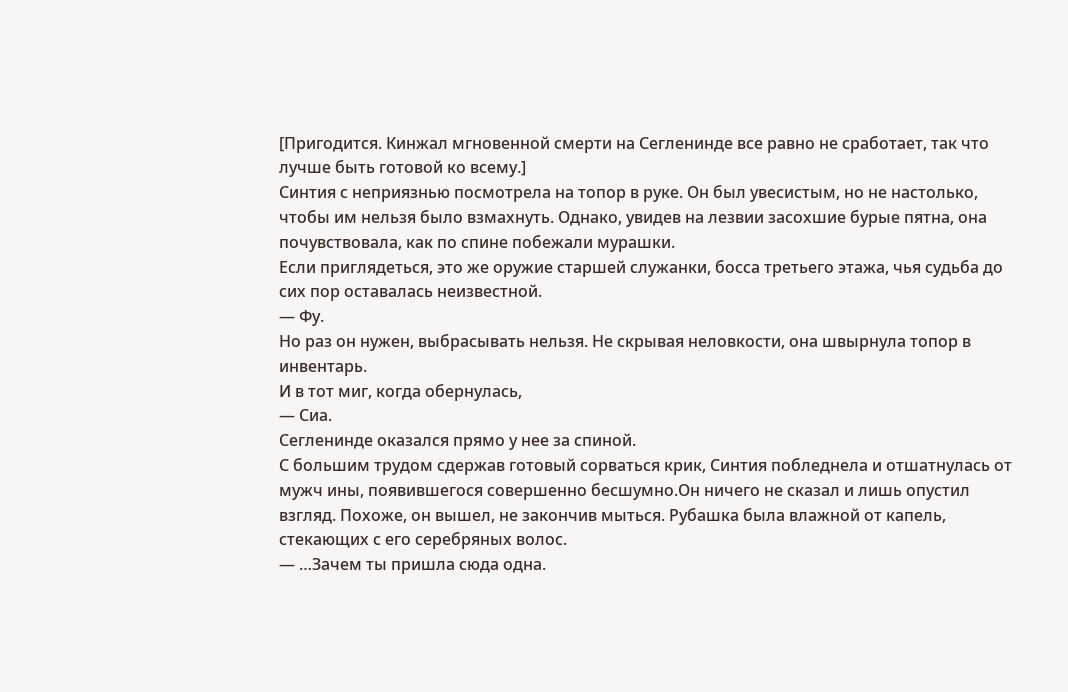[Пригодится. Кинжал мгновенной смерти на Сегленинде все равно не сработает, так что лучше быть готовой ко всему.]
Синтия с неприязнью посмотрела на топор в руке. Он был увесистым, но не настолько, чтобы им нельзя было взмахнуть. Однако, увидев на лезвии засохшие бурые пятна, она почувствовала, как по спине побежали мурашки.
Если приглядеться, это же оружие старшей служанки, босса третьего этажа, чья судьба до сих пор оставалась неизвестной.
— Фу.
Но раз он нужен, выбрасывать нельзя. Не скрывая неловкости, она швырнула топор в инвентарь.
И в тот миг, когда обернулась,
— Сиа.
Сегленинде оказался прямо у нее за спиной.
С большим трудом сдержав готовый сорваться крик, Синтия побледнела и отшатнулась от мужч ины, появившегося совершенно бесшумно.Он ничего не сказал и лишь опустил взгляд. Похоже, он вышел, не закончив мыться. Рубашка была влажной от капель, стекающих с его серебряных волос.
— …Зачем ты пришла сюда одна.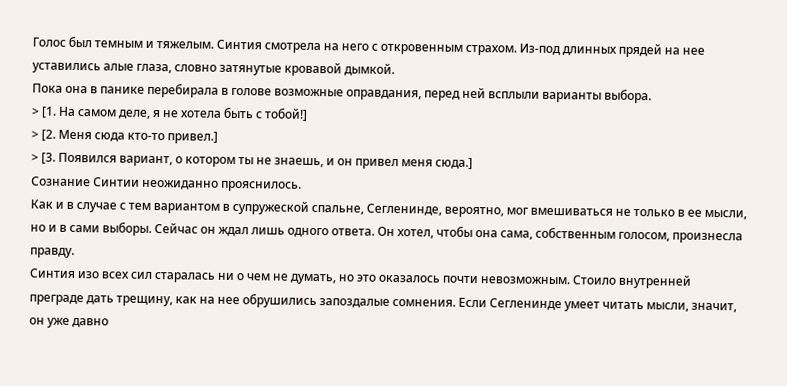Голос был темным и тяжелым. Синтия смотрела на него с откровенным страхом. Из-под длинных прядей на нее уставились алые глаза, словно затянутые кровавой дымкой.
Пока она в панике перебирала в голове возможные оправдания, перед ней всплыли варианты выбора.
> [1. На самом деле, я не хотела быть с тобой!]
> [2. Меня сюда кто-то привел.]
> [3. Появился вариант, о котором ты не знаешь, и он привел меня сюда.]
Сознание Синтии неожиданно прояснилось.
Как и в случае с тем вариантом в супружеской спальне, Сегленинде, вероятно, мог вмешиваться не только в ее мысли, но и в сами выборы. Сейчас он ждал лишь одного ответа. Он хотел, чтобы она сама, собственным голосом, произнесла правду.
Синтия изо всех сил старалась ни о чем не думать, но это оказалось почти невозможным. Стоило внутренней преграде дать трещину, как на нее обрушились запоздалые сомнения. Если Сегленинде умеет читать мысли, значит, он уже давно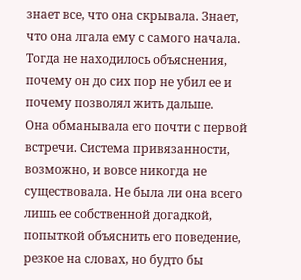знает все, что она скрывала. Знает, что она лгала ему с самого начала.
Тогда не находилось объяснения, почему он до сих пор не убил ее и почему позволял жить дальше.
Она обманывала его почти с первой встречи. Система привязанности, возможно, и вовсе никогда не существовала. Не была ли она всего лишь ее собственной догадкой, попыткой объяснить его поведение, резкое на словах, но будто бы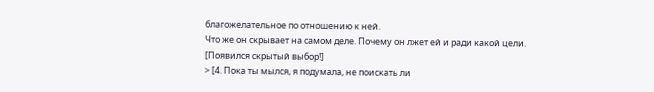благожелательное по отношению к ней.
Что же он скрывает на самом деле. Почему он лжет ей и ради какой цели.
[Появился скрытый выбор!]
> [4. Пока ты мылся, я подумала, не поискать ли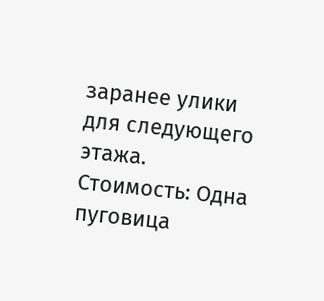заранее улики для следующего этажа. Стоимость: Одна пуговица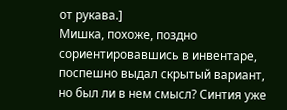от рукава.]
Мишка, похоже, поздно сориентировавшись в инвентаре, поспешно выдал скрытый вариант, но был ли в нем смысл? Синтия уже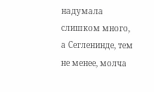надумала слишком много, а Сегленинде, тем не менее, молча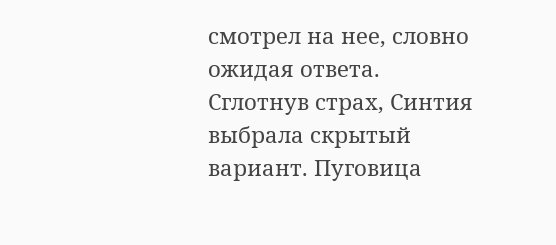смотрел на нее, словно ожидая ответа.
Сглотнув страх, Синтия выбрала скрытый вариант. Пуговица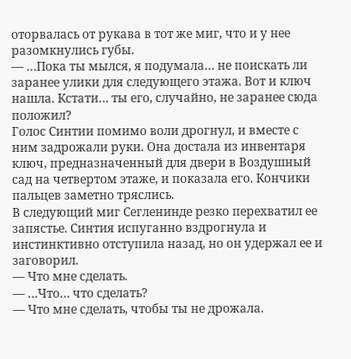оторвалась от рукава в тот же миг, что и у нее разомкнулись губы.
— …Пока ты мылся, я подумала… не поискать ли заранее улики для следующего этажа. Вот и ключ нашла. Кстати… ты его, случайно, не заранее сюда положил?
Голос Синтии помимо воли дрогнул, и вместе с ним задрожали руки. Она достала из инвентаря ключ, предназначенный для двери в Воздушный сад на четвертом этаже, и показала его. Кончики пальцев заметно тряслись.
В следующий миг Сегленинде резко перехватил ее запястье. Синтия испуганно вздрогнула и инстинктивно отступила назад, но он удержал ее и заговорил.
— Что мне сделать.
— …Что… что сделать?
— Что мне сделать, чтобы ты не дрожала.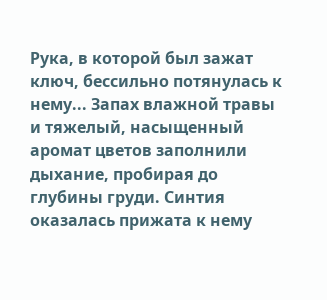Рука, в которой был зажат ключ, бессильно потянулась к нему... Запах влажной травы и тяжелый, насыщенный аромат цветов заполнили дыхание, пробирая до глубины груди. Синтия оказалась прижата к нему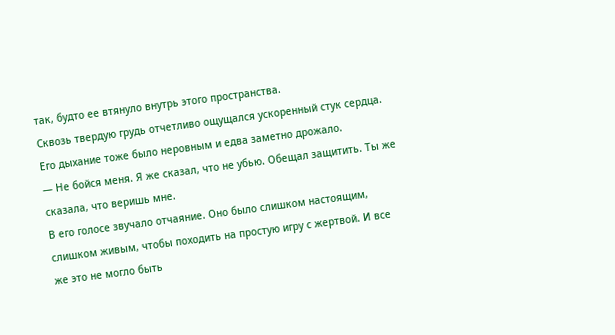так, будто ее втянуло внутрь этого пространства.
Сквозь твердую грудь отчетливо ощущался ускоренный стук сердца. Его дыхание тоже было неровным и едва заметно дрожало.
— Не бойся меня. Я же сказал, что не убью. Обещал защитить. Ты же сказала, что веришь мне.
В его голосе звучало отчаяние. Оно было слишком настоящим, слишком живым, чтобы походить на простую игру с жертвой. И все же это не могло быть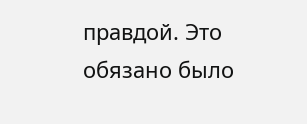правдой. Это обязано было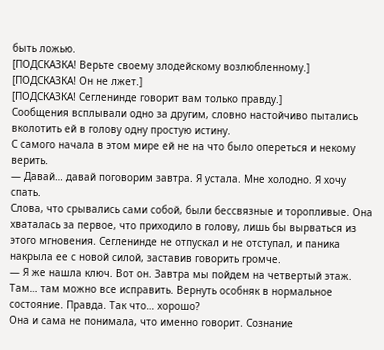быть ложью.
[ПОДСКАЗКА! Верьте своему злодейскому возлюбленному.]
[ПОДСКАЗКА! Он не лжет.]
[ПОДСКАЗКА! Сегленинде говорит вам только правду.]
Сообщения всплывали одно за другим, словно настойчиво пытались вколотить ей в голову одну простую истину.
С самого начала в этом мире ей не на что было опереться и некому верить.
— Давай… давай поговорим завтра. Я устала. Мне холодно. Я хочу спать.
Слова, что срывались сами собой, были бессвязные и торопливые. Она хваталась за первое, что приходило в голову, лишь бы вырваться из этого мгновения. Сегленинде не отпускал и не отступал, и паника накрыла ее с новой силой, заставив говорить громче.
— Я же нашла ключ. Вот он. Завтра мы пойдем на четвертый этаж. Там… там можно все исправить. Вернуть особняк в нормальное состояние. Правда. Так что… хорошо?
Она и сама не понимала, что именно говорит. Сознание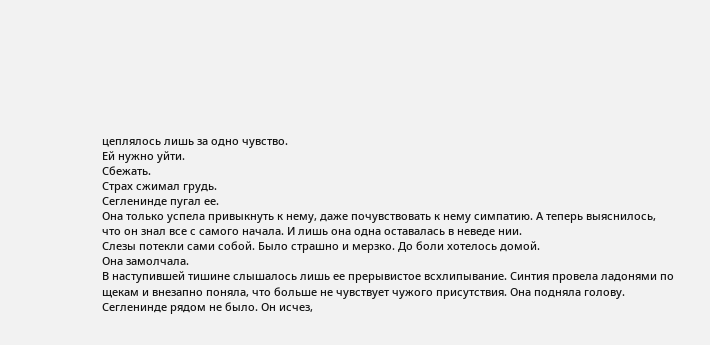цеплялось лишь за одно чувство.
Ей нужно уйти.
Сбежать.
Страх сжимал грудь.
Сегленинде пугал ее.
Она только успела привыкнуть к нему, даже почувствовать к нему симпатию. А теперь выяснилось, что он знал все с самого начала. И лишь она одна оставалась в неведе нии.
Слезы потекли сами собой. Было страшно и мерзко. До боли хотелось домой.
Она замолчала.
В наступившей тишине слышалось лишь ее прерывистое всхлипывание. Синтия провела ладонями по щекам и внезапно поняла, что больше не чувствует чужого присутствия. Она подняла голову.
Сегленинде рядом не было. Он исчез,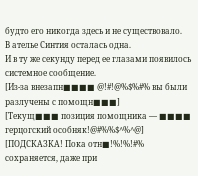будто его никогда здесь и не существовало.
В ателье Синтия осталась одна.
И в ту же секунду перед ее глазами появилось системное сообщение.
[Из-за внезапн■■■■ @!#!@%$%#% вы были разлучены с помощн■■■]
[Текущ■■■ позиция помощника — ■■■■ герцогский особняк!@#%%$^%^@]
[ПОДСКАЗКА! Пока отн■!%!%!#% сохраняется, даже при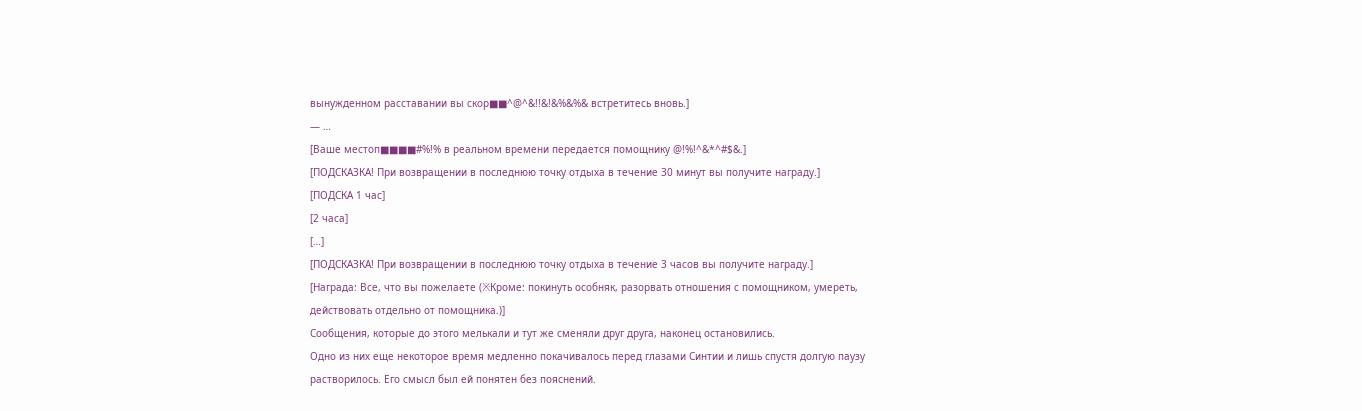вынужденном расставании вы скор■■^@^&!!&!&%&%& встретитесь вновь.]
— …
[Ваше местоп■■■■#%!% в реальном времени передается помощнику @!%!^&*^#$&.]
[ПОДСКАЗКА! При возвращении в последнюю точку отдыха в течение 30 минут вы получите награду.]
[ПОДСКА 1 час]
[2 часа]
[…]
[ПОДСКАЗКА! При возвращении в последнюю точку отдыха в течение 3 часов вы получите награду.]
[Награда: Все, что вы пожелаете (※Кроме: покинуть особняк, разорвать отношения с помощником, умереть, действовать отдельно от помощника.)]
Сообщения, которые до этого мелькали и тут же сменяли друг друга, наконец остановились.
Одно из них еще некоторое время медленно покачивалось перед глазами Синтии и лишь спустя долгую паузу растворилось. Его смысл был ей понятен без пояснений.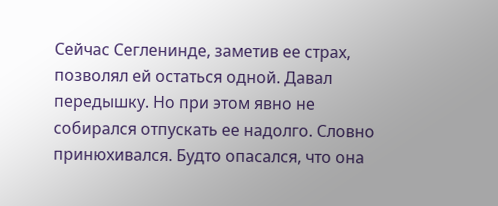Сейчас Сегленинде, заметив ее страх, позволял ей остаться одной. Давал передышку. Но при этом явно не собирался отпускать ее надолго. Словно принюхивался. Будто опасался, что она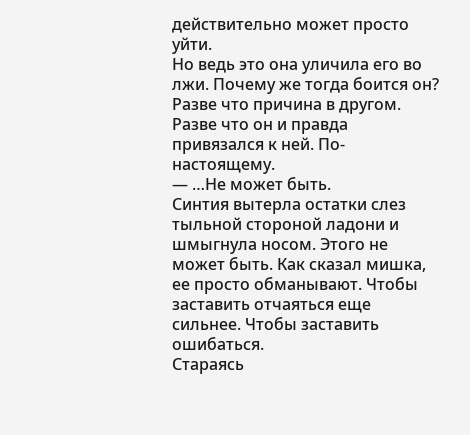действительно может просто уйти.
Но ведь это она уличила его во лжи. Почему же тогда боится он?
Разве что причина в другом. Разве что он и правда привязался к ней. По-настоящему.
— …Не может быть.
Синтия вытерла остатки слез тыльной стороной ладони и шмыгнула носом. Этого не может быть. Как сказал мишка, ее просто обманывают. Чтобы заставить отчаяться еще сильнее. Чтобы заставить ошибаться.
Стараясь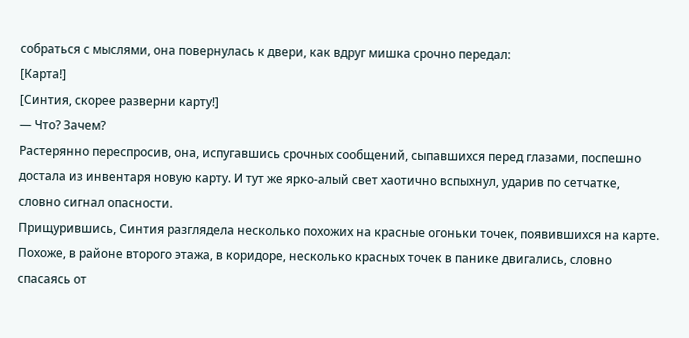собраться с мыслями, она повернулась к двери, как вдруг мишка срочно передал:
[Карта!]
[Синтия, скорее разверни карту!]
— Что? Зачем?
Растерянно переспросив, она, испугавшись срочных сообщений, сыпавшихся перед глазами, поспешно достала из инвентаря новую карту. И тут же ярко-алый свет хаотично вспыхнул, ударив по сетчатке, словно сигнал опасности.
Прищурившись, Синтия разглядела несколько похожих на красные огоньки точек, появившихся на карте.
Похоже, в районе второго этажа, в коридоре, несколько красных точек в панике двигались, словно спасаясь от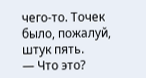чего-то. Точек было, пожалуй, штук пять.
— Что это?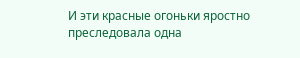И эти красные огоньки яростно преследовала одна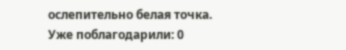ослепительно белая точка.
Уже поблагодарили: 0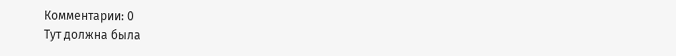Комментарии: 0
Тут должна была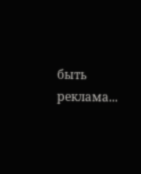быть реклама...